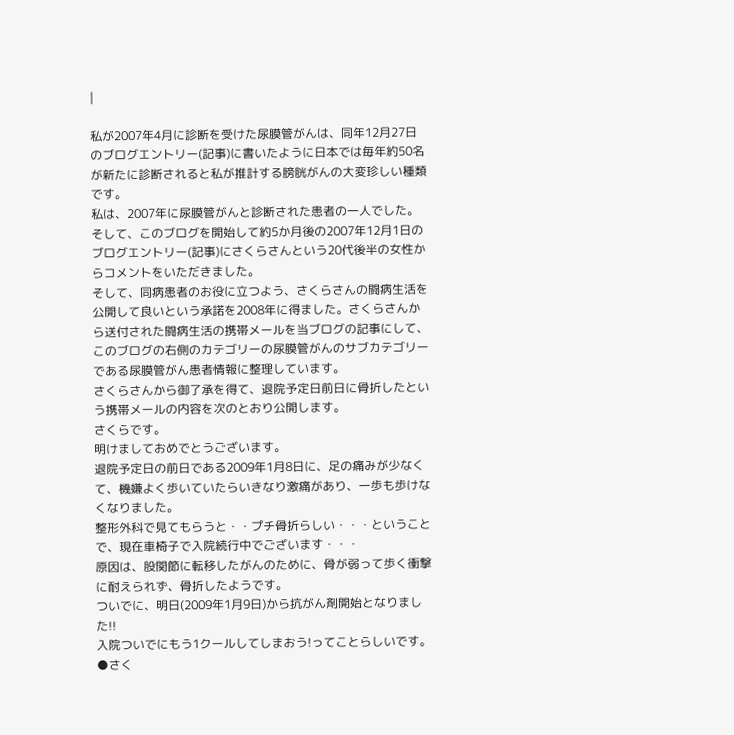|

私が2007年4月に診断を受けた尿膜管がんは、同年12月27日のブログエントリー(記事)に書いたように日本では毎年約50名が新たに診断されると私が推計する膀胱がんの大変珍しい種類です。
私は、2007年に尿膜管がんと診断された患者の一人でした。そして、このブログを開始して約5か月後の2007年12月1日のブログエントリー(記事)にさくらさんという20代後半の女性からコメントをいただきました。
そして、同病患者のお役に立つよう、さくらさんの闘病生活を公開して良いという承諾を2008年に得ました。さくらさんから送付された闘病生活の携帯メールを当ブログの記事にして、このブログの右側のカテゴリーの尿膜管がんのサブカテゴリーである尿膜管がん患者情報に整理しています。
さくらさんから御了承を得て、退院予定日前日に骨折したという携帯メールの内容を次のとおり公開します。
さくらです。
明けましておめでとうございます。
退院予定日の前日である2009年1月8日に、足の痛みが少なくて、機嫌よく歩いていたらいきなり激痛があり、一歩も歩けなくなりました。
整形外科で見てもらうと・・プチ骨折らしい・・・ということで、現在車椅子で入院続行中でございます・・・
原因は、股関節に転移したがんのために、骨が弱って歩く衝撃に耐えられず、骨折したようです。
ついでに、明日(2009年1月9日)から抗がん剤開始となりました!!
入院ついでにもう1クールしてしまおう!ってことらしいです。
●さく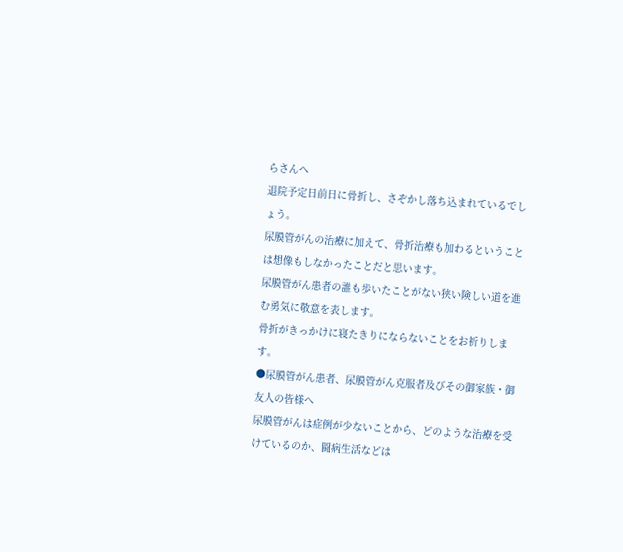らさんへ
退院予定日前日に骨折し、さぞかし落ち込まれているでしょう。
尿膜管がんの治療に加えて、骨折治療も加わるということは想像もしなかったことだと思います。
尿膜管がん患者の誰も歩いたことがない狭い険しい道を進む勇気に敬意を表します。
骨折がきっかけに寝たきりにならないことをお祈りします。
●尿膜管がん患者、尿膜管がん克服者及びその御家族・御友人の皆様へ
尿膜管がんは症例が少ないことから、どのような治療を受けているのか、闘病生活などは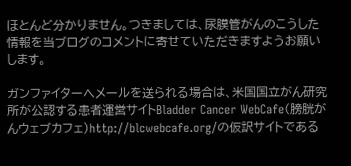ほとんど分かりません。つきましては、尿膜管がんのこうした情報を当ブログのコメントに寄せていただきますようお願いします。

ガンファイターへメールを送られる場合は、米国国立がん研究所が公認する患者運営サイトBladder Cancer WebCafe(膀胱がんウェブカフェ)http://blcwebcafe.org/の仮訳サイトである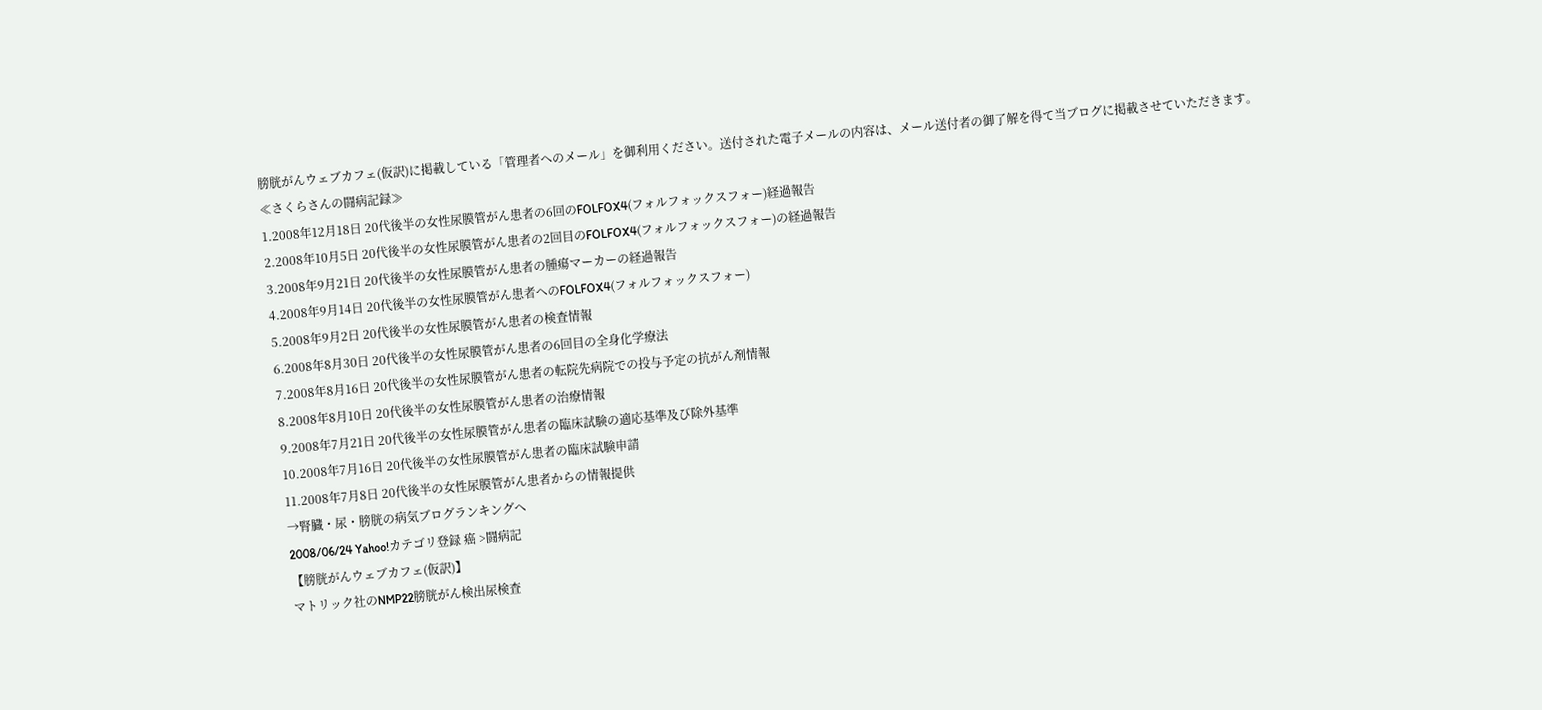膀胱がんウェブカフェ(仮訳)に掲載している「管理者へのメール」を御利用ください。送付された電子メールの内容は、メール送付者の御了解を得て当ブログに掲載させていただきます。
≪さくらさんの闘病記録≫
1.2008年12月18日 20代後半の女性尿膜管がん患者の6回のFOLFOX4(フォルフォックスフォー)経過報告
2.2008年10月5日 20代後半の女性尿膜管がん患者の2回目のFOLFOX4(フォルフォックスフォー)の経過報告
3.2008年9月21日 20代後半の女性尿膜管がん患者の腫瘍マーカーの経過報告
4.2008年9月14日 20代後半の女性尿膜管がん患者へのFOLFOX4(フォルフォックスフォー)
5.2008年9月2日 20代後半の女性尿膜管がん患者の検査情報
6.2008年8月30日 20代後半の女性尿膜管がん患者の6回目の全身化学療法
7.2008年8月16日 20代後半の女性尿膜管がん患者の転院先病院での投与予定の抗がん剤情報
8.2008年8月10日 20代後半の女性尿膜管がん患者の治療情報
9.2008年7月21日 20代後半の女性尿膜管がん患者の臨床試験の適応基準及び除外基準
10.2008年7月16日 20代後半の女性尿膜管がん患者の臨床試験申請
11.2008年7月8日 20代後半の女性尿膜管がん患者からの情報提供
→腎臓・尿・膀胱の病気ブログランキングへ
2008/06/24 Yahoo!カテゴリ登録 癌 >闘病記
【膀胱がんウェブカフェ(仮訳)】
マトリック社のNMP22膀胱がん検出尿検査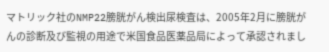マトリック社のNMP22膀胱がん検出尿検査は、2005年2月に膀胱がんの診断及び監視の用途で米国食品医薬品局によって承認されまし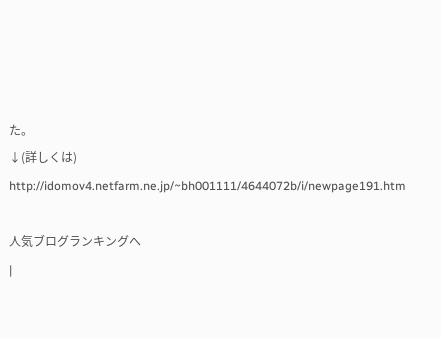た。
↓(詳しくは)
http://idomov4.netfarm.ne.jp/~bh001111/4644072b/i/newpage191.htm

人気ブログランキングへ
|